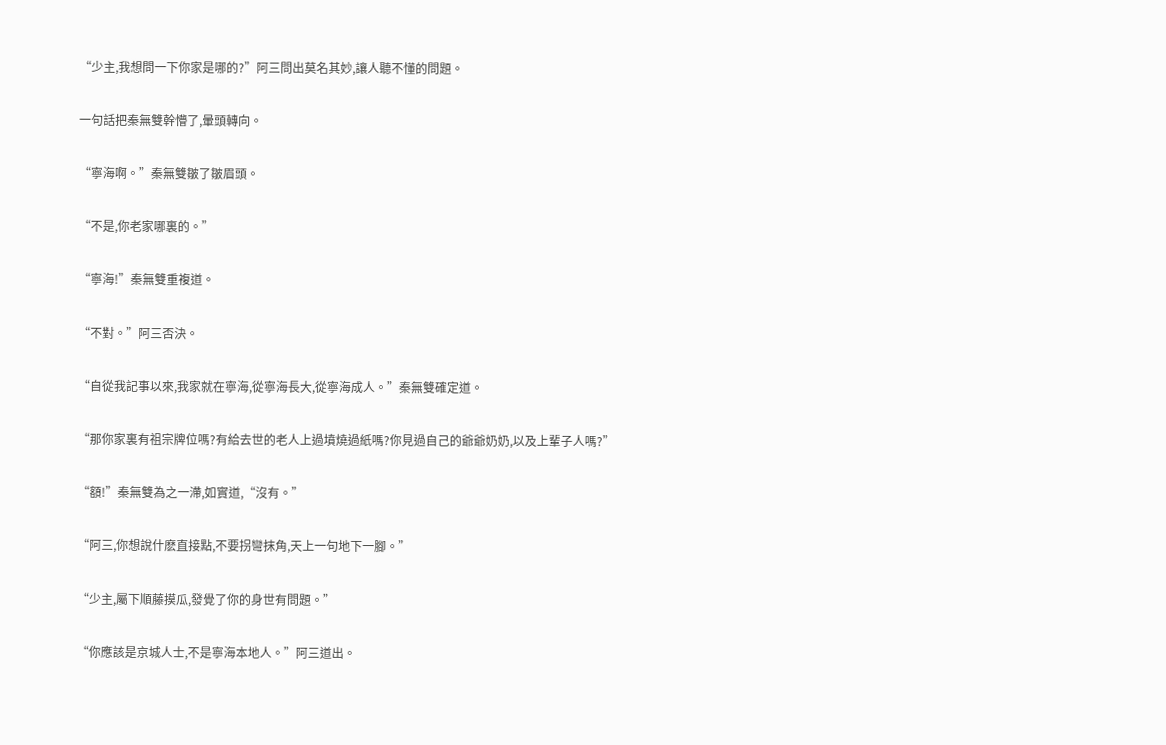“少主,我想問一下你家是哪的?”阿三問出莫名其妙,讓人聽不懂的問題。

一句話把秦無雙幹懵了,暈頭轉向。

“寧海啊。”秦無雙皺了皺眉頭。

“不是,你老家哪裏的。”

“寧海!”秦無雙重複道。

“不對。”阿三否決。

“自從我記事以來,我家就在寧海,從寧海長大,從寧海成人。”秦無雙確定道。

“那你家裏有祖宗牌位嗎?有給去世的老人上過墳燒過紙嗎?你見過自己的爺爺奶奶,以及上輩子人嗎?”

“額!”秦無雙為之一滯,如實道,“沒有。”

“阿三,你想說什麽直接點,不要拐彎抹角,天上一句地下一腳。”

“少主,屬下順藤摸瓜,發覺了你的身世有問題。”

“你應該是京城人士,不是寧海本地人。”阿三道出。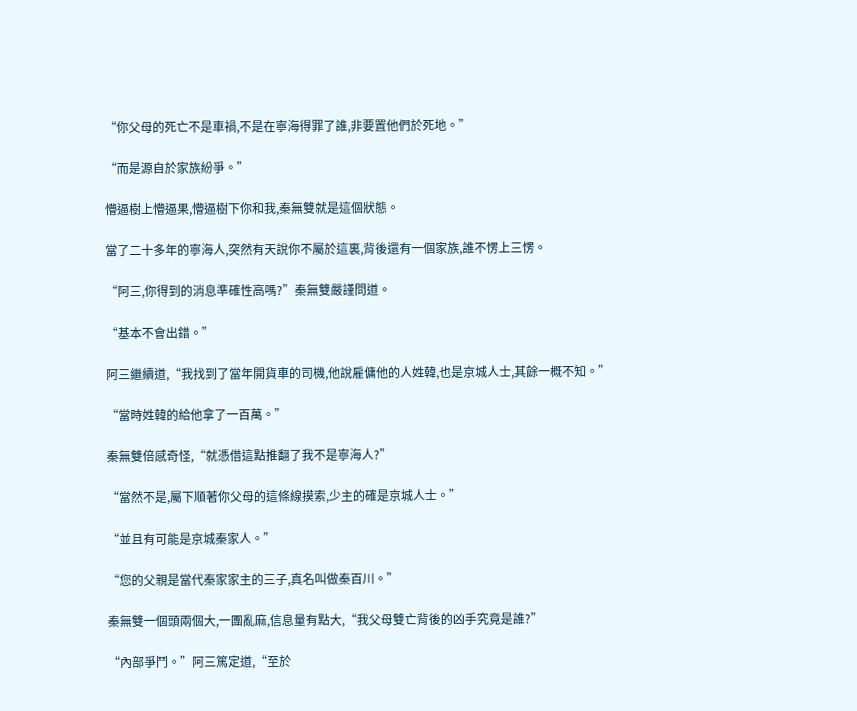“你父母的死亡不是車禍,不是在寧海得罪了誰,非要置他們於死地。”

“而是源自於家族紛爭。”

懵逼樹上懵逼果,懵逼樹下你和我,秦無雙就是這個狀態。

當了二十多年的寧海人,突然有天說你不屬於這裏,背後還有一個家族,誰不愣上三愣。

“阿三,你得到的消息準確性高嗎?”秦無雙嚴謹問道。

“基本不會出錯。”

阿三繼續道,“我找到了當年開貨車的司機,他說雇傭他的人姓韓,也是京城人士,其餘一概不知。”

“當時姓韓的給他拿了一百萬。”

秦無雙倍感奇怪,“就憑借這點推翻了我不是寧海人?”

“當然不是,屬下順著你父母的這條線摸索,少主的確是京城人士。”

“並且有可能是京城秦家人。”

“您的父親是當代秦家家主的三子,真名叫做秦百川。”

秦無雙一個頭兩個大,一團亂麻,信息量有點大,“我父母雙亡背後的凶手究竟是誰?”

“內部爭鬥。”阿三篤定道,“至於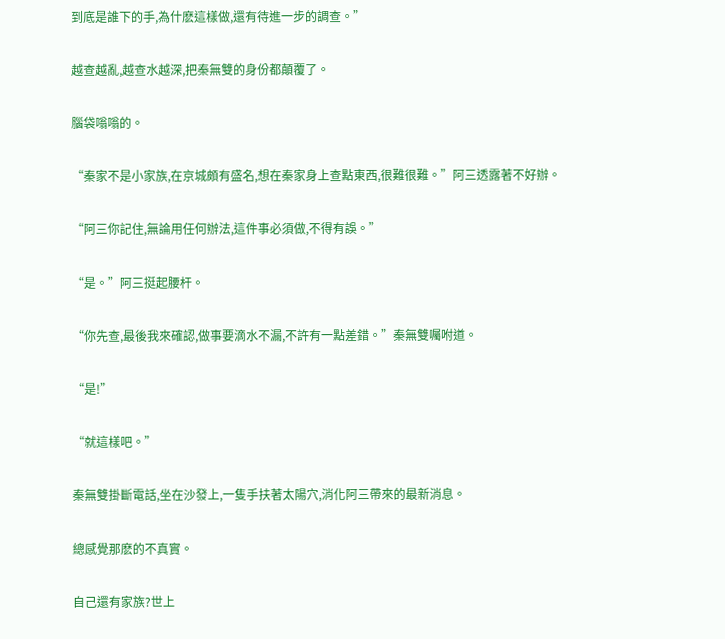到底是誰下的手,為什麽這樣做,還有待進一步的調查。”

越查越亂,越查水越深,把秦無雙的身份都顛覆了。

腦袋嗡嗡的。

“秦家不是小家族,在京城頗有盛名,想在秦家身上查點東西,很難很難。”阿三透露著不好辦。

“阿三你記住,無論用任何辦法,這件事必須做,不得有誤。”

“是。”阿三挺起腰杆。

“你先查,最後我來確認,做事要滴水不漏,不許有一點差錯。”秦無雙囑咐道。

“是!”

“就這樣吧。”

秦無雙掛斷電話,坐在沙發上,一隻手扶著太陽穴,消化阿三帶來的最新消息。

總感覺那麽的不真實。

自己還有家族?世上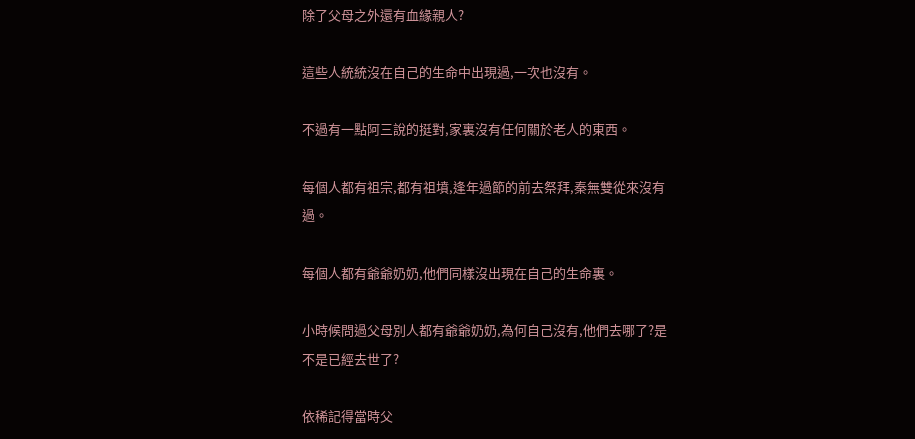除了父母之外還有血緣親人?

這些人統統沒在自己的生命中出現過,一次也沒有。

不過有一點阿三說的挺對,家裏沒有任何關於老人的東西。

每個人都有祖宗,都有祖墳,逢年過節的前去祭拜,秦無雙從來沒有過。

每個人都有爺爺奶奶,他們同樣沒出現在自己的生命裏。

小時候問過父母別人都有爺爺奶奶,為何自己沒有,他們去哪了?是不是已經去世了?

依稀記得當時父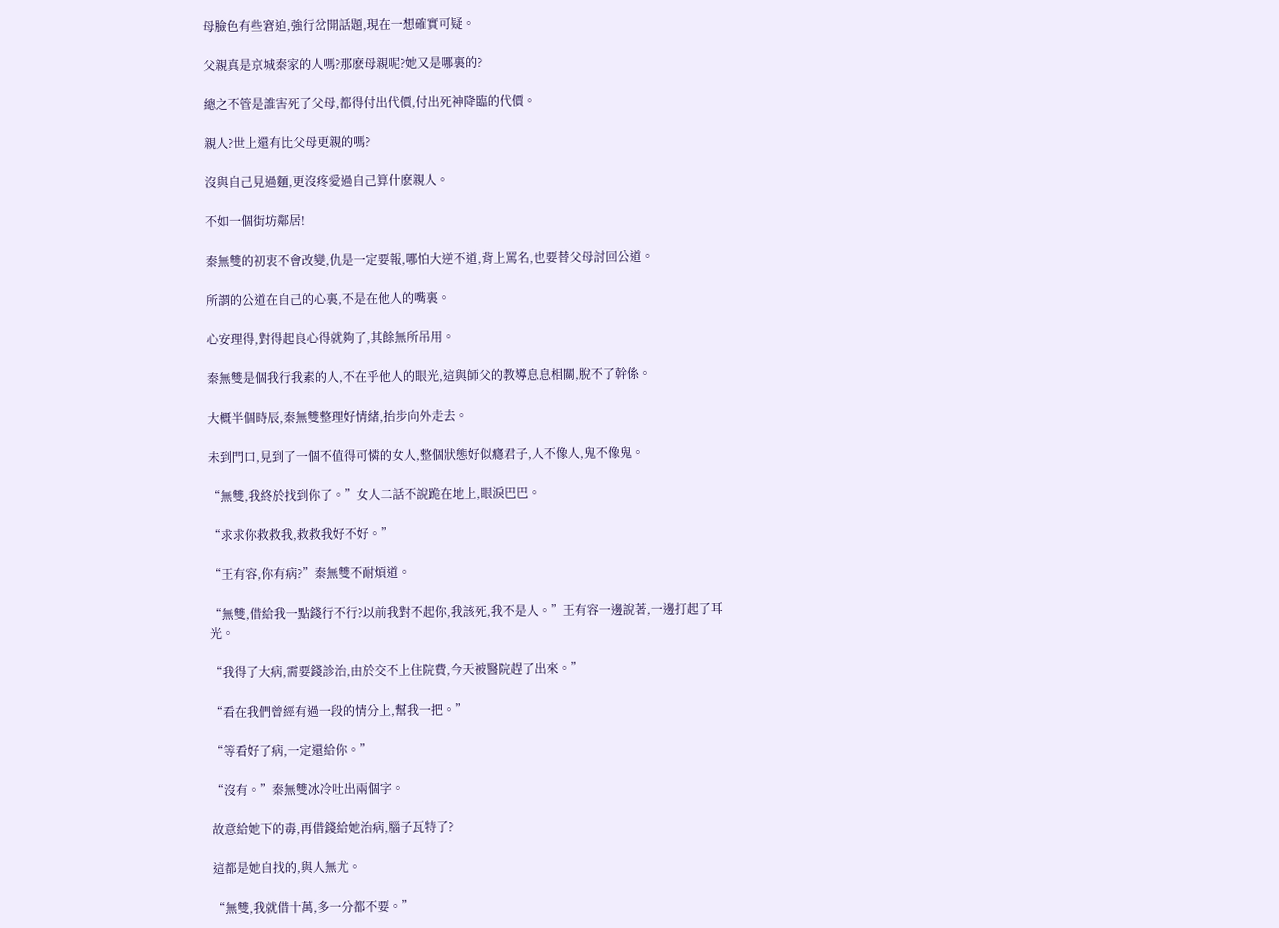母臉色有些窘迫,強行岔開話題,現在一想確實可疑。

父親真是京城秦家的人嗎?那麽母親呢?她又是哪裏的?

總之不管是誰害死了父母,都得付出代價,付出死神降臨的代價。

親人?世上還有比父母更親的嗎?

沒與自己見過麵,更沒疼愛過自己算什麽親人。

不如一個街坊鄰居!

秦無雙的初衷不會改變,仇是一定要報,哪怕大逆不道,背上罵名,也要替父母討回公道。

所謂的公道在自己的心裏,不是在他人的嘴裏。

心安理得,對得起良心得就夠了,其餘無所吊用。

秦無雙是個我行我素的人,不在乎他人的眼光,這與師父的教導息息相關,脫不了幹係。

大概半個時辰,秦無雙整理好情緒,抬步向外走去。

未到門口,見到了一個不值得可憐的女人,整個狀態好似癮君子,人不像人,鬼不像鬼。

“無雙,我終於找到你了。”女人二話不說跪在地上,眼淚巴巴。

“求求你救救我,救救我好不好。”

“王有容,你有病?”秦無雙不耐煩道。

“無雙,借給我一點錢行不行?以前我對不起你,我該死,我不是人。”王有容一邊說著,一邊打起了耳光。

“我得了大病,需要錢診治,由於交不上住院費,今天被醫院趕了出來。”

“看在我們曾經有過一段的情分上,幫我一把。”

“等看好了病,一定還給你。”

“沒有。”秦無雙冰冷吐出兩個字。

故意給她下的毒,再借錢給她治病,腦子瓦特了?

這都是她自找的,與人無尤。

“無雙,我就借十萬,多一分都不要。”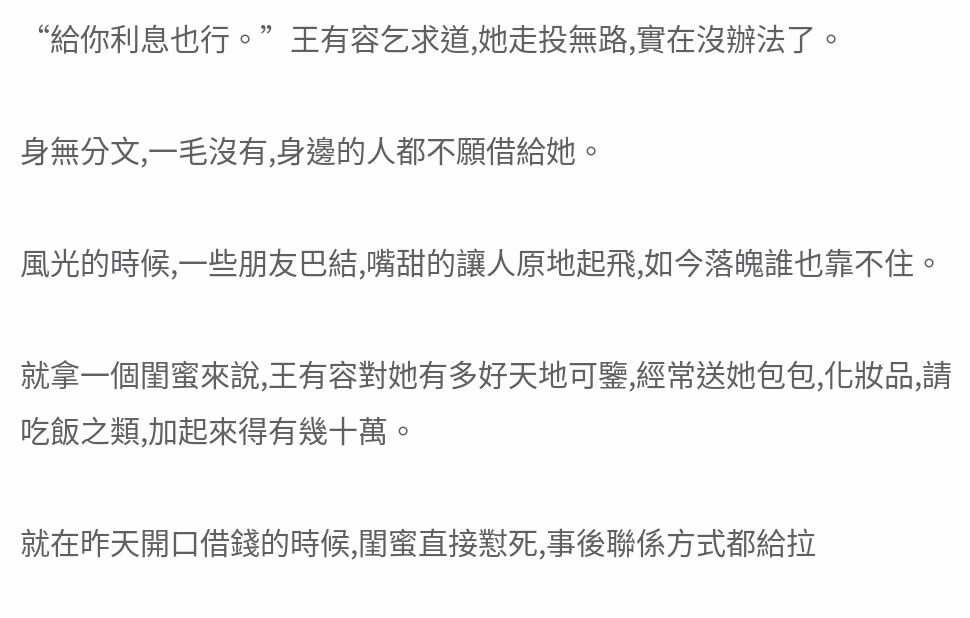“給你利息也行。”王有容乞求道,她走投無路,實在沒辦法了。

身無分文,一毛沒有,身邊的人都不願借給她。

風光的時候,一些朋友巴結,嘴甜的讓人原地起飛,如今落魄誰也靠不住。

就拿一個閨蜜來說,王有容對她有多好天地可鑒,經常送她包包,化妝品,請吃飯之類,加起來得有幾十萬。

就在昨天開口借錢的時候,閨蜜直接懟死,事後聯係方式都給拉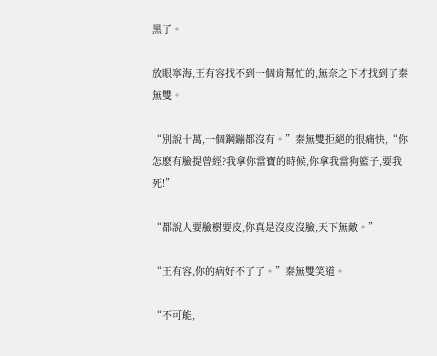黑了。

放眼寧海,王有容找不到一個肯幫忙的,無奈之下才找到了秦無雙。

“別說十萬,一個鋼鏰都沒有。”秦無雙拒絕的很痛快,“你怎麽有臉提曾經?我拿你當寶的時候,你拿我當狗籃子,要我死!”

“都說人要臉樹要皮,你真是沒皮沒臉,天下無敵。”

“王有容,你的病好不了了。”秦無雙笑道。

“不可能,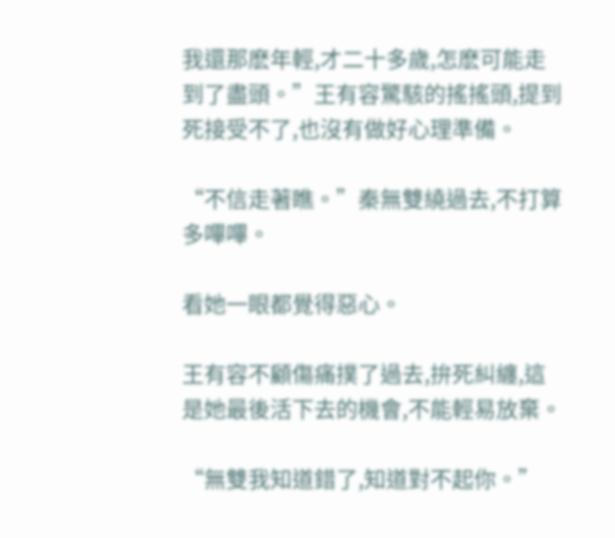我還那麽年輕,才二十多歲,怎麽可能走到了盡頭。”王有容驚駭的搖搖頭,提到死接受不了,也沒有做好心理準備。

“不信走著瞧。”秦無雙繞過去,不打算多嗶嗶。

看她一眼都覺得惡心。

王有容不顧傷痛撲了過去,拚死糾纏,這是她最後活下去的機會,不能輕易放棄。

“無雙我知道錯了,知道對不起你。”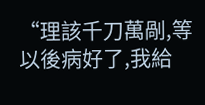“理該千刀萬剮,等以後病好了,我給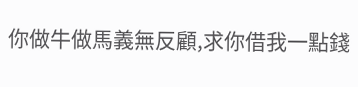你做牛做馬義無反顧,求你借我一點錢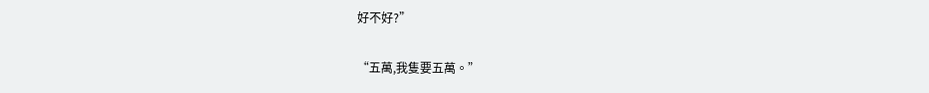好不好?”

“五萬,我隻要五萬。”